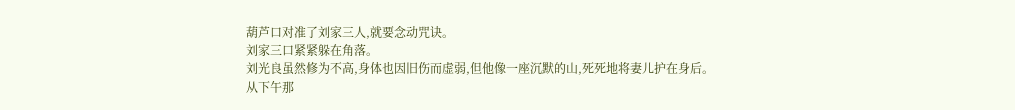葫芦口对准了刘家三人,就要念动咒诀。
刘家三口紧紧躲在角落。
刘光良虽然修为不高,身体也因旧伤而虚弱,但他像一座沉默的山,死死地将妻儿护在身后。
从下午那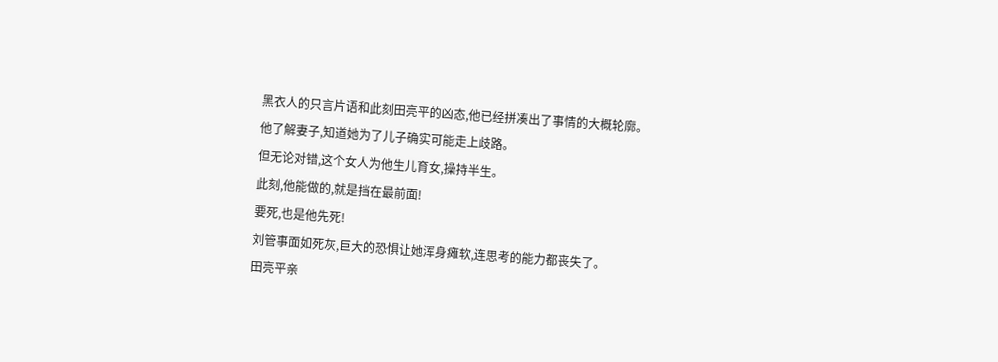黑衣人的只言片语和此刻田亮平的凶态,他已经拼凑出了事情的大概轮廓。
他了解妻子,知道她为了儿子确实可能走上歧路。
但无论对错,这个女人为他生儿育女,操持半生。
此刻,他能做的,就是挡在最前面!
要死,也是他先死!
刘管事面如死灰,巨大的恐惧让她浑身瘫软,连思考的能力都丧失了。
田亮平亲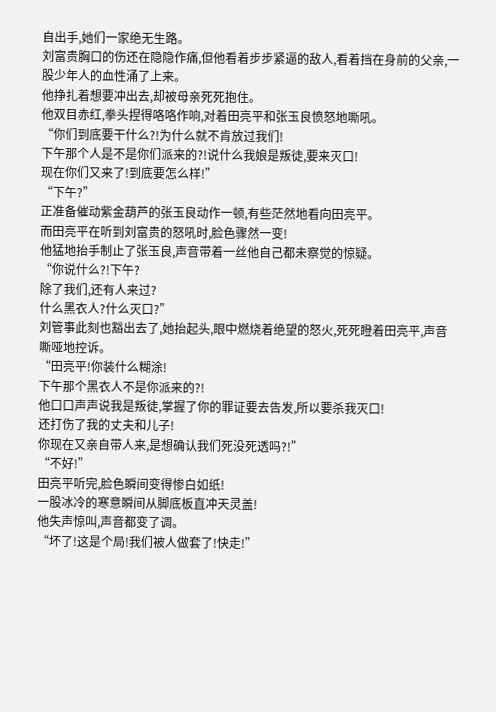自出手,她们一家绝无生路。
刘富贵胸口的伤还在隐隐作痛,但他看着步步紧逼的敌人,看着挡在身前的父亲,一股少年人的血性涌了上来。
他挣扎着想要冲出去,却被母亲死死抱住。
他双目赤红,拳头捏得咯咯作响,对着田亮平和张玉良愤怒地嘶吼。
“你们到底要干什么?!为什么就不肯放过我们!
下午那个人是不是你们派来的?!说什么我娘是叛徒,要来灭口!
现在你们又来了!到底要怎么样!”
“下午?”
正准备催动紫金葫芦的张玉良动作一顿,有些茫然地看向田亮平。
而田亮平在听到刘富贵的怒吼时,脸色骤然一变!
他猛地抬手制止了张玉良,声音带着一丝他自己都未察觉的惊疑。
“你说什么?!下午?
除了我们,还有人来过?
什么黑衣人?什么灭口?”
刘管事此刻也豁出去了,她抬起头,眼中燃烧着绝望的怒火,死死瞪着田亮平,声音嘶哑地控诉。
“田亮平!你装什么糊涂!
下午那个黑衣人不是你派来的?!
他口口声声说我是叛徒,掌握了你的罪证要去告发,所以要杀我灭口!
还打伤了我的丈夫和儿子!
你现在又亲自带人来,是想确认我们死没死透吗?!”
“不好!”
田亮平听完,脸色瞬间变得惨白如纸!
一股冰冷的寒意瞬间从脚底板直冲天灵盖!
他失声惊叫,声音都变了调。
“坏了!这是个局!我们被人做套了!快走!”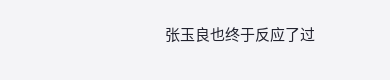张玉良也终于反应了过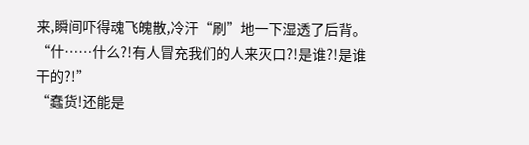来,瞬间吓得魂飞魄散,冷汗“刷”地一下湿透了后背。
“什……什么?!有人冒充我们的人来灭口?!是谁?!是谁干的?!”
“蠢货!还能是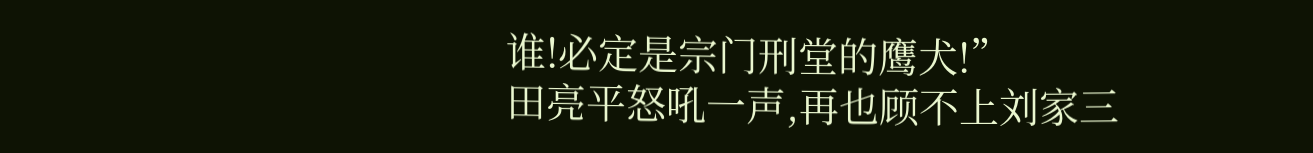谁!必定是宗门刑堂的鹰犬!”
田亮平怒吼一声,再也顾不上刘家三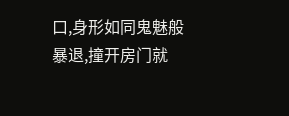口,身形如同鬼魅般暴退,撞开房门就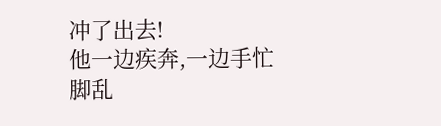冲了出去!
他一边疾奔,一边手忙脚乱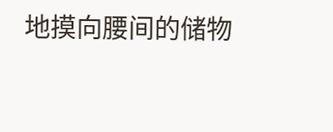地摸向腰间的储物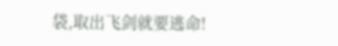袋,取出飞剑就要逃命!